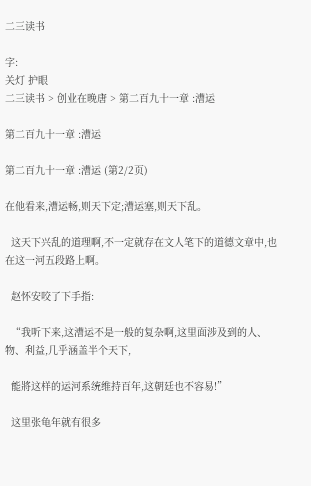二三读书

字:
关灯 护眼
二三读书 > 创业在晚唐 > 第二百九十一章 :漕运

第二百九十一章 :漕运

第二百九十一章 :漕运 (第2/2页)

在他看来,漕运畅,则天下定;漕运塞,则天下乱。

  这天下兴乱的道理啊,不一定就存在文人笔下的道德文章中,也在这一河五段路上啊。

  赵怀安咬了下手指:

  “我听下来,这漕运不是一般的复杂啊,这里面涉及到的人、物、利益,几乎涵盖半个天下,

  能將这样的运河系统维持百年,这朝廷也不容易!”

  这里张龟年就有很多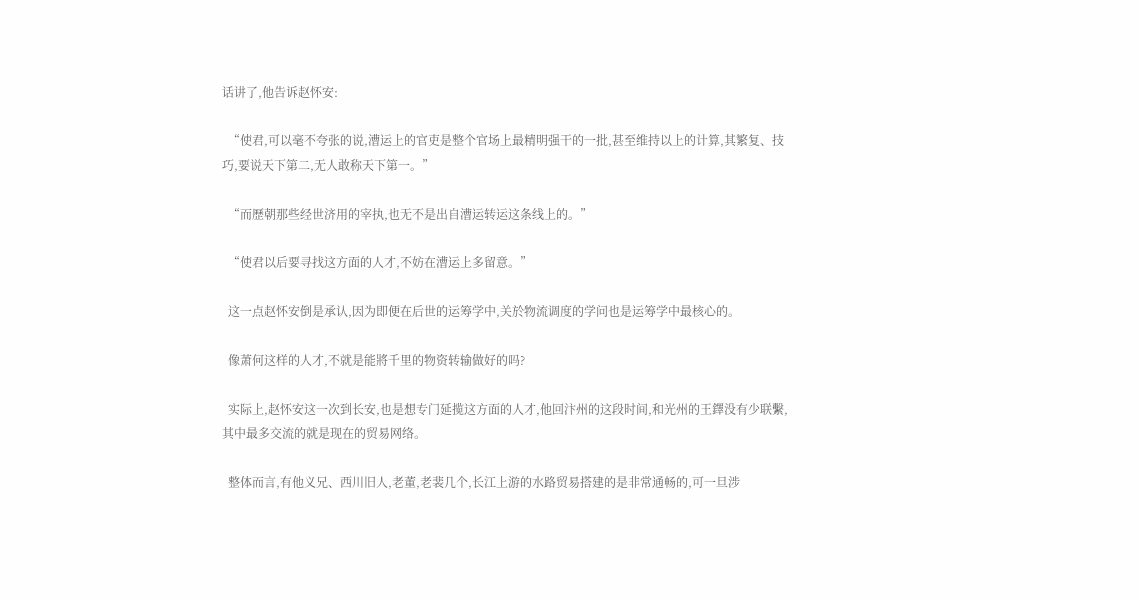话讲了,他告诉赵怀安:

  “使君,可以毫不夸张的说,漕运上的官吏是整个官场上最精明强干的一批,甚至维持以上的计算,其繁复、技巧,要说天下第二,无人敢称天下第一。”

  “而歷朝那些经世济用的宰执,也无不是出自漕运转运这条线上的。”

  “使君以后要寻找这方面的人才,不妨在漕运上多留意。”

  这一点赵怀安倒是承认,因为即便在后世的运筹学中,关於物流调度的学问也是运筹学中最核心的。

  像萧何这样的人才,不就是能將千里的物资转输做好的吗?

  实际上,赵怀安这一次到长安,也是想专门延揽这方面的人才,他回汴州的这段时间,和光州的王鐸没有少联繫,其中最多交流的就是现在的贸易网络。

  整体而言,有他义兄、西川旧人,老董,老裴几个,长江上游的水路贸易搭建的是非常通畅的,可一旦涉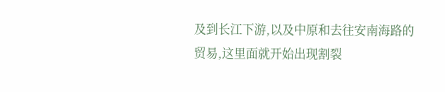及到长江下游,以及中原和去往安南海路的贸易,这里面就开始出现割裂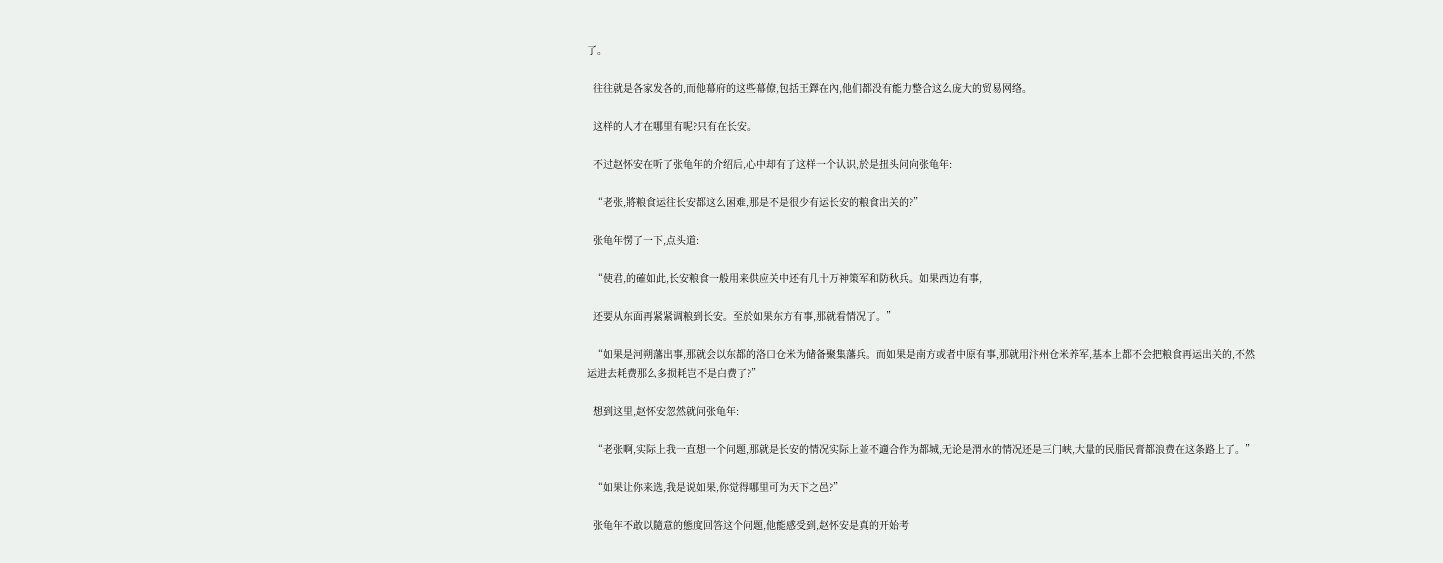了。

  往往就是各家发各的,而他幕府的这些幕僚,包括王鐸在內,他们都没有能力整合这么庞大的贸易网络。

  这样的人才在哪里有呢?只有在长安。

  不过赵怀安在听了张龟年的介绍后,心中却有了这样一个认识,於是扭头问向张龟年:

  “老张,將粮食运往长安都这么困难,那是不是很少有运长安的粮食出关的?”

  张龟年愣了一下,点头道:

  “使君,的確如此,长安粮食一般用来供应关中还有几十万神策军和防秋兵。如果西边有事,

  还要从东面再紧紧调粮到长安。至於如果东方有事,那就看情况了。”

  “如果是河朔藩出事,那就会以东都的洛口仓米为储备聚集藩兵。而如果是南方或者中原有事,那就用汴州仓米养军,基本上都不会把粮食再运出关的,不然运进去耗费那么多损耗岂不是白费了?”

  想到这里,赵怀安忽然就问张龟年:

  “老张啊,实际上我一直想一个问题,那就是长安的情况实际上並不適合作为都城,无论是渭水的情况还是三门峡,大量的民脂民膏都浪费在这条路上了。”

  “如果让你来选,我是说如果,你觉得哪里可为天下之邑?”

  张龟年不敢以隨意的態度回答这个问题,他能感受到,赵怀安是真的开始考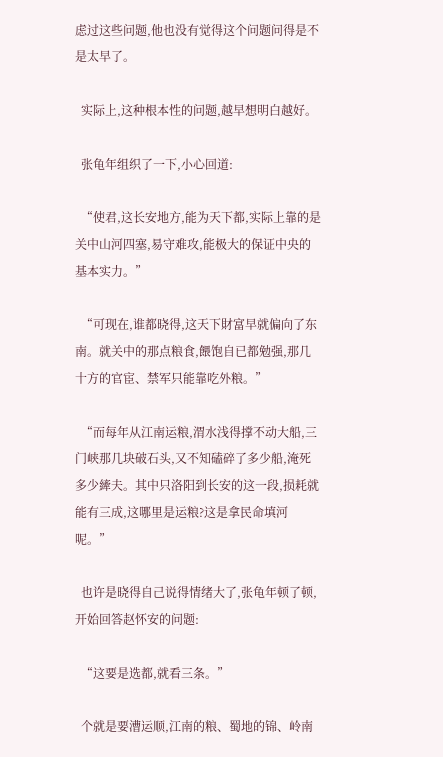虑过这些问题,他也没有觉得这个问题问得是不是太早了。

  实际上,这种根本性的问题,越早想明白越好。

  张龟年组织了一下,小心回道:

  “使君,这长安地方,能为天下都,实际上靠的是关中山河四塞,易守难攻,能极大的保证中央的基本实力。”

  “可现在,谁都晓得,这天下財富早就偏向了东南。就关中的那点粮食,餵饱自已都勉强,那几十方的官宦、禁军只能靠吃外粮。”

  “而每年从江南运粮,渭水浅得撑不动大船,三门峡那几块破石头,又不知磕碎了多少船,淹死多少縴夫。其中只洛阳到长安的这一段,损耗就能有三成,这哪里是运粮?这是拿民命填河呢。”

  也许是晓得自己说得情绪大了,张龟年顿了顿,开始回答赵怀安的问题:

  “这要是选都,就看三条。”

  个就是要漕运顺,江南的粮、蜀地的锦、岭南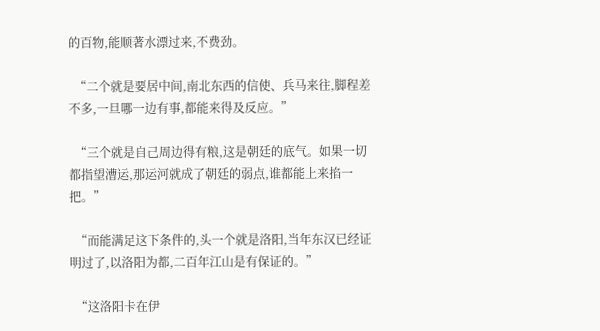的百物,能顺著水漂过来,不费劲。

  “二个就是要居中间,南北东西的信使、兵马来往,脚程差不多,一旦哪一边有事,都能来得及反应。”

  “三个就是自己周边得有粮,这是朝廷的底气。如果一切都指望漕运,那运河就成了朝廷的弱点,谁都能上来掐一把。”

  “而能满足这下条件的,头一个就是洛阳,当年东汉已经证明过了,以洛阳为都,二百年江山是有保证的。”

  “这洛阳卡在伊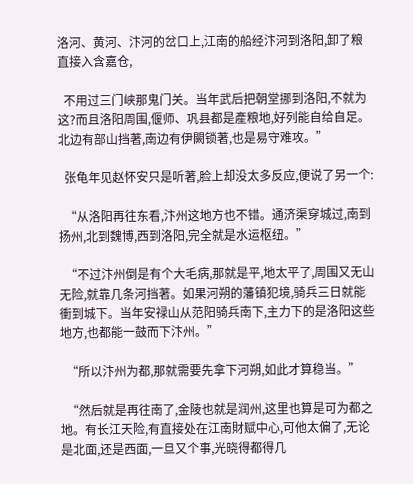洛河、黄河、汴河的岔口上,江南的船经汴河到洛阳,卸了粮直接入含嘉仓,

  不用过三门峡那鬼门关。当年武后把朝堂挪到洛阳,不就为这?而且洛阳周围,偃师、巩县都是產粮地,好列能自给自足。北边有部山挡著,南边有伊闕锁著,也是易守难攻。”

  张龟年见赵怀安只是听著,脸上却没太多反应,便说了另一个:

  “从洛阳再往东看,汴州这地方也不错。通济渠穿城过,南到扬州,北到魏博,西到洛阳,完全就是水运枢纽。”

  “不过汴州倒是有个大毛病,那就是平,地太平了,周围又无山无险,就靠几条河挡著。如果河朔的藩镇犯境,骑兵三日就能衝到城下。当年安禄山从范阳骑兵南下,主力下的是洛阳这些地方,也都能一鼓而下汴州。”

  “所以汴州为都,那就需要先拿下河朔,如此才算稳当。”

  “然后就是再往南了,金陵也就是润州,这里也算是可为都之地。有长江天险,有直接处在江南財赋中心,可他太偏了,无论是北面,还是西面,一旦又个事,光晓得都得几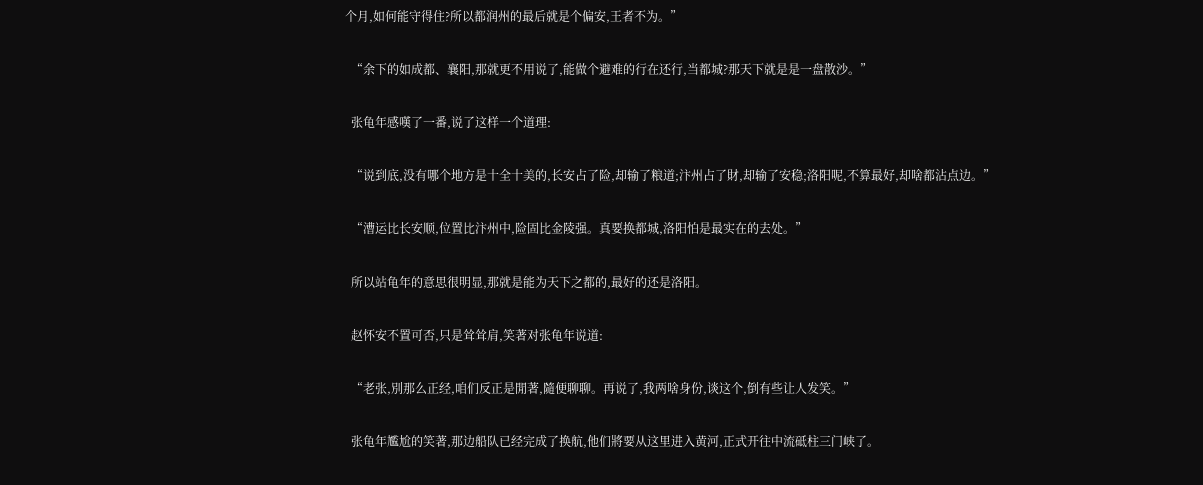个月,如何能守得住?所以都润州的最后就是个偏安,王者不为。”

  “余下的如成都、襄阳,那就更不用说了,能做个避难的行在还行,当都城?那天下就是是一盘散沙。”

  张龟年感嘆了一番,说了这样一个道理:

  “说到底,没有哪个地方是十全十美的,长安占了险,却输了粮道;汴州占了財,却输了安稳;洛阳呢,不算最好,却啥都沾点边。”

  “漕运比长安顺,位置比汴州中,险固比金陵强。真要换都城,洛阳怕是最实在的去处。”

  所以站龟年的意思很明显,那就是能为天下之都的,最好的还是洛阳。

  赵怀安不置可否,只是耸耸肩,笑著对张龟年说道:

  “老张,別那么正经,咱们反正是閒著,隨便聊聊。再说了,我两啥身份,谈这个,倒有些让人发笑。”

  张龟年尷尬的笑著,那边船队已经完成了换航,他们將要从这里进入黄河,正式开往中流砥柱三门峡了。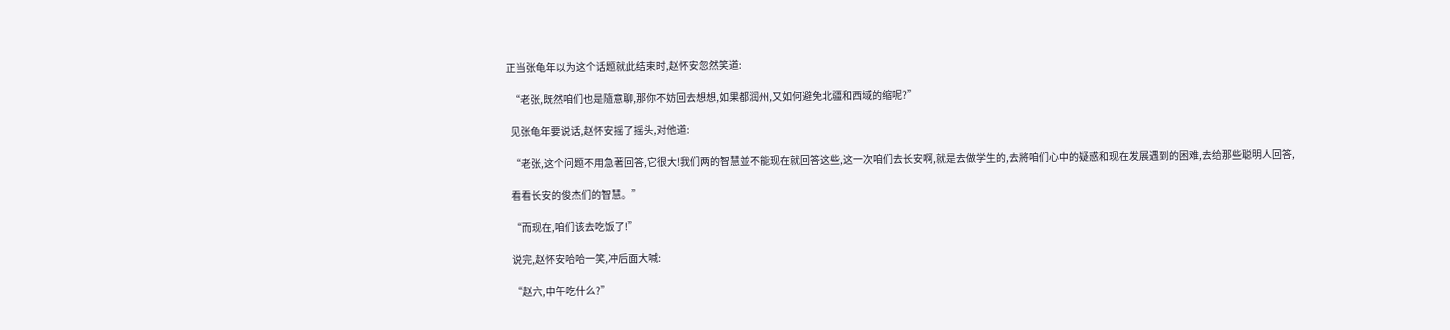正当张龟年以为这个话题就此结束时,赵怀安忽然笑道:

  “老张,既然咱们也是隨意聊,那你不妨回去想想,如果都润州,又如何避免北疆和西域的缩呢?”

  见张龟年要说话,赵怀安摇了摇头,对他道:

  “老张,这个问题不用急著回答,它很大!我们两的智慧並不能现在就回答这些,这一次咱们去长安啊,就是去做学生的,去將咱们心中的疑惑和现在发展遇到的困难,去给那些聪明人回答,

  看看长安的俊杰们的智慧。”

  “而现在,咱们该去吃饭了!”

  说完,赵怀安哈哈一笑,冲后面大喊:

  “赵六,中午吃什么?”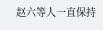赵六等人一直保持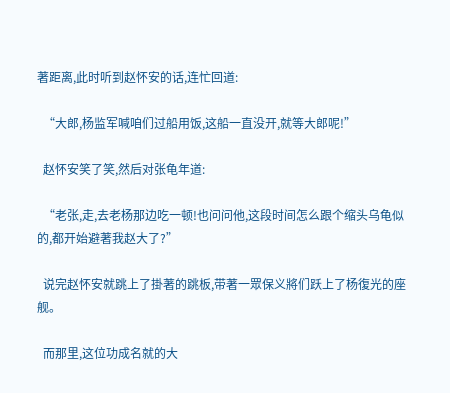著距离,此时听到赵怀安的话,连忙回道:

  “大郎,杨监军喊咱们过船用饭,这船一直没开,就等大郎呢!”

  赵怀安笑了笑,然后对张龟年道:

  “老张,走,去老杨那边吃一顿!也问问他,这段时间怎么跟个缩头乌龟似的,都开始避著我赵大了?”

  说完赵怀安就跳上了掛著的跳板,带著一眾保义將们跃上了杨復光的座舰。

  而那里,这位功成名就的大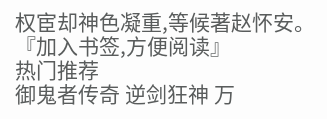权宦却神色凝重,等候著赵怀安。
『加入书签,方便阅读』
热门推荐
御鬼者传奇 逆剑狂神 万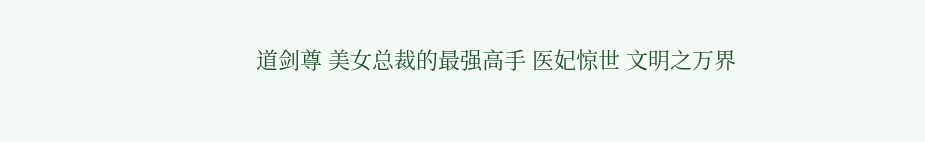道剑尊 美女总裁的最强高手 医妃惊世 文明之万界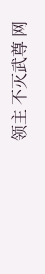领主 不灭武尊 网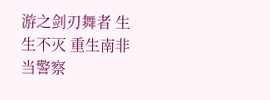游之剑刃舞者 生生不灭 重生南非当警察